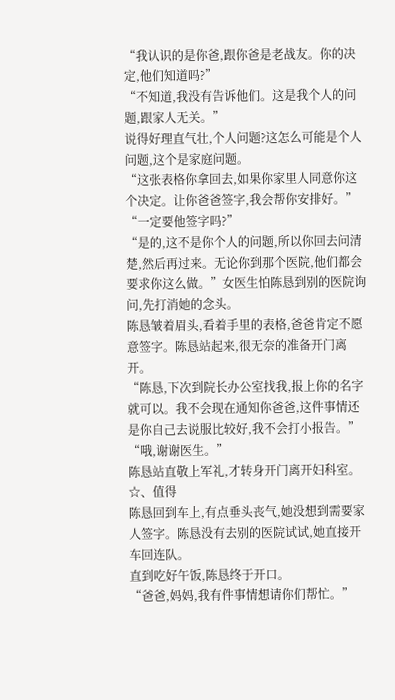“我认识的是你爸,跟你爸是老战友。你的决定,他们知道吗?”
“不知道,我没有告诉他们。这是我个人的问题,跟家人无关。”
说得好理直气壮,个人问题?这怎么可能是个人问题,这个是家庭问题。
“这张表格你拿回去,如果你家里人同意你这个决定。让你爸爸签字,我会帮你安排好。”
“一定要他签字吗?”
“是的,这不是你个人的问题,所以你回去问清楚,然后再过来。无论你到那个医院,他们都会要求你这么做。”女医生怕陈恳到别的医院询问,先打消她的念头。
陈恳皱着眉头,看着手里的表格,爸爸肯定不愿意签字。陈恳站起来,很无奈的准备开门离开。
“陈恳,下次到院长办公室找我,报上你的名字就可以。我不会现在通知你爸爸,这件事情还是你自己去说服比较好,我不会打小报告。”
“哦,谢谢医生。”
陈恳站直敬上军礼,才转身开门离开妇科室。
☆、值得
陈恳回到车上,有点垂头丧气,她没想到需要家人签字。陈恳没有去别的医院试试,她直接开车回连队。
直到吃好午饭,陈恳终于开口。
“爸爸,妈妈,我有件事情想请你们帮忙。”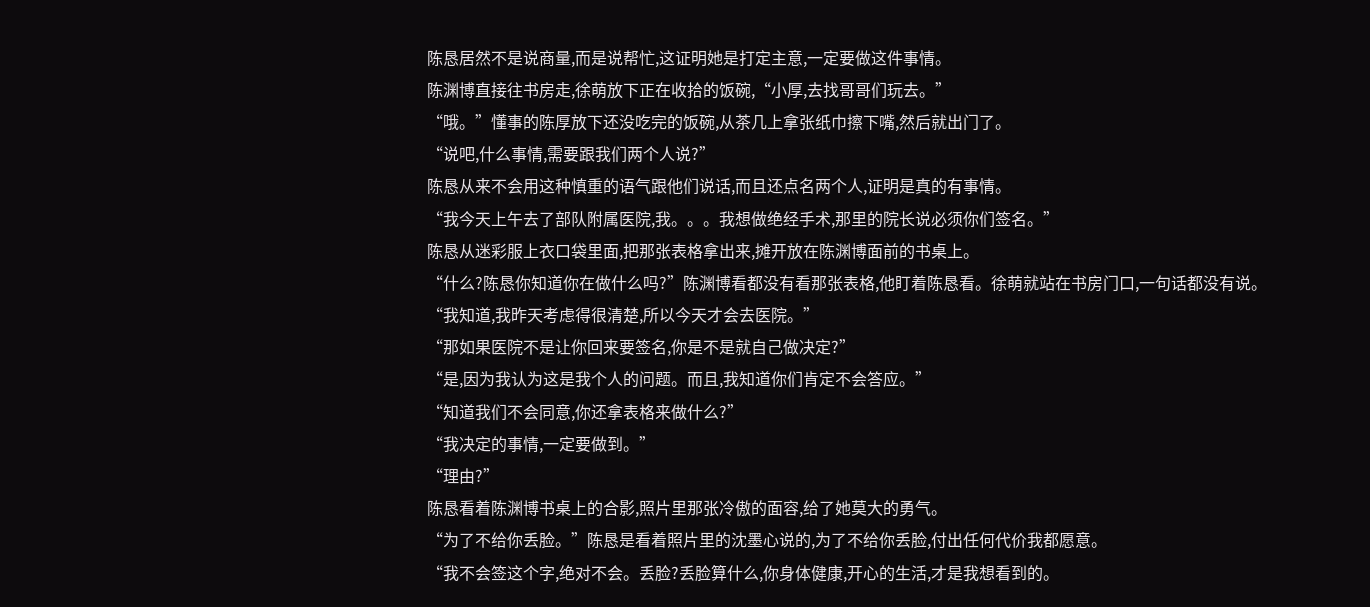陈恳居然不是说商量,而是说帮忙,这证明她是打定主意,一定要做这件事情。
陈渊博直接往书房走,徐萌放下正在收拾的饭碗,“小厚,去找哥哥们玩去。”
“哦。”懂事的陈厚放下还没吃完的饭碗,从茶几上拿张纸巾擦下嘴,然后就出门了。
“说吧,什么事情,需要跟我们两个人说?”
陈恳从来不会用这种慎重的语气跟他们说话,而且还点名两个人,证明是真的有事情。
“我今天上午去了部队附属医院,我。。。我想做绝经手术,那里的院长说必须你们签名。”
陈恳从迷彩服上衣口袋里面,把那张表格拿出来,摊开放在陈渊博面前的书桌上。
“什么?陈恳你知道你在做什么吗?”陈渊博看都没有看那张表格,他盯着陈恳看。徐萌就站在书房门口,一句话都没有说。
“我知道,我昨天考虑得很清楚,所以今天才会去医院。”
“那如果医院不是让你回来要签名,你是不是就自己做决定?”
“是,因为我认为这是我个人的问题。而且,我知道你们肯定不会答应。”
“知道我们不会同意,你还拿表格来做什么?”
“我决定的事情,一定要做到。”
“理由?”
陈恳看着陈渊博书桌上的合影,照片里那张冷傲的面容,给了她莫大的勇气。
“为了不给你丢脸。”陈恳是看着照片里的沈墨心说的,为了不给你丢脸,付出任何代价我都愿意。
“我不会签这个字,绝对不会。丢脸?丢脸算什么,你身体健康,开心的生活,才是我想看到的。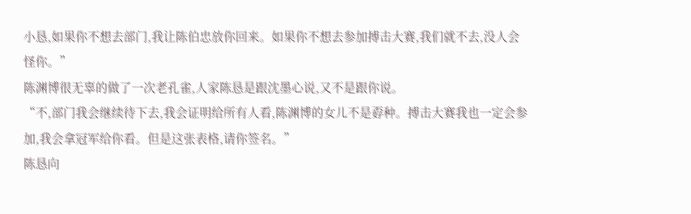小恳,如果你不想去部门,我让陈伯忠放你回来。如果你不想去参加搏击大赛,我们就不去,没人会怪你。”
陈渊博很无辜的做了一次老孔雀,人家陈恳是跟沈墨心说,又不是跟你说。
“不,部门我会继续待下去,我会证明给所有人看,陈渊博的女儿不是孬种。搏击大赛我也一定会参加,我会拿冠军给你看。但是这张表格,请你签名。”
陈恳向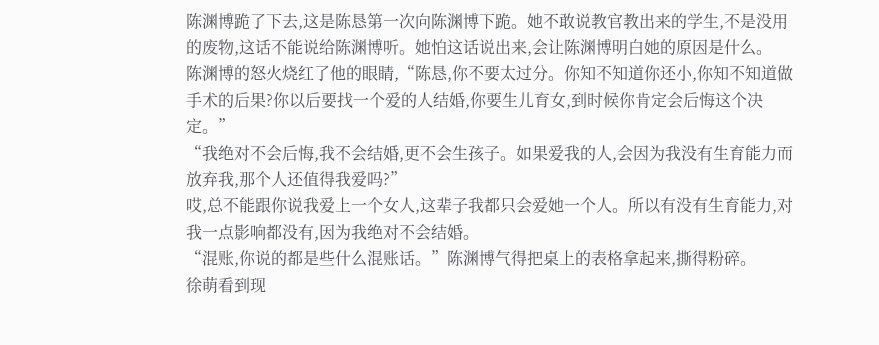陈渊博跪了下去,这是陈恳第一次向陈渊博下跪。她不敢说教官教出来的学生,不是没用的废物,这话不能说给陈渊博听。她怕这话说出来,会让陈渊博明白她的原因是什么。
陈渊博的怒火烧红了他的眼睛,“陈恳,你不要太过分。你知不知道你还小,你知不知道做手术的后果?你以后要找一个爱的人结婚,你要生儿育女,到时候你肯定会后悔这个决定。”
“我绝对不会后悔,我不会结婚,更不会生孩子。如果爱我的人,会因为我没有生育能力而放弃我,那个人还值得我爱吗?”
哎,总不能跟你说我爱上一个女人,这辈子我都只会爱她一个人。所以有没有生育能力,对我一点影响都没有,因为我绝对不会结婚。
“混账,你说的都是些什么混账话。”陈渊博气得把桌上的表格拿起来,撕得粉碎。
徐萌看到现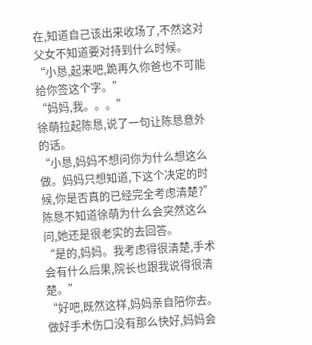在,知道自己该出来收场了,不然这对父女不知道要对持到什么时候。
“小恳,起来吧,跪再久你爸也不可能给你签这个字。”
“妈妈,我。。。”
徐萌拉起陈恳,说了一句让陈恳意外的话。
“小恳,妈妈不想问你为什么想这么做。妈妈只想知道,下这个决定的时候,你是否真的已经完全考虑清楚?”
陈恳不知道徐萌为什么会突然这么问,她还是很老实的去回答。
“是的,妈妈。我考虑得很清楚,手术会有什么后果,院长也跟我说得很清楚。”
“好吧,既然这样,妈妈亲自陪你去。做好手术伤口没有那么快好,妈妈会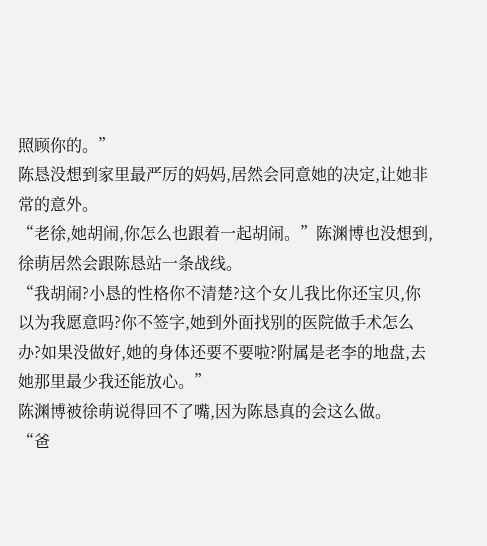照顾你的。”
陈恳没想到家里最严厉的妈妈,居然会同意她的决定,让她非常的意外。
“老徐,她胡闹,你怎么也跟着一起胡闹。”陈渊博也没想到,徐萌居然会跟陈恳站一条战线。
“我胡闹?小恳的性格你不清楚?这个女儿我比你还宝贝,你以为我愿意吗?你不签字,她到外面找别的医院做手术怎么办?如果没做好,她的身体还要不要啦?附属是老李的地盘,去她那里最少我还能放心。”
陈渊博被徐萌说得回不了嘴,因为陈恳真的会这么做。
“爸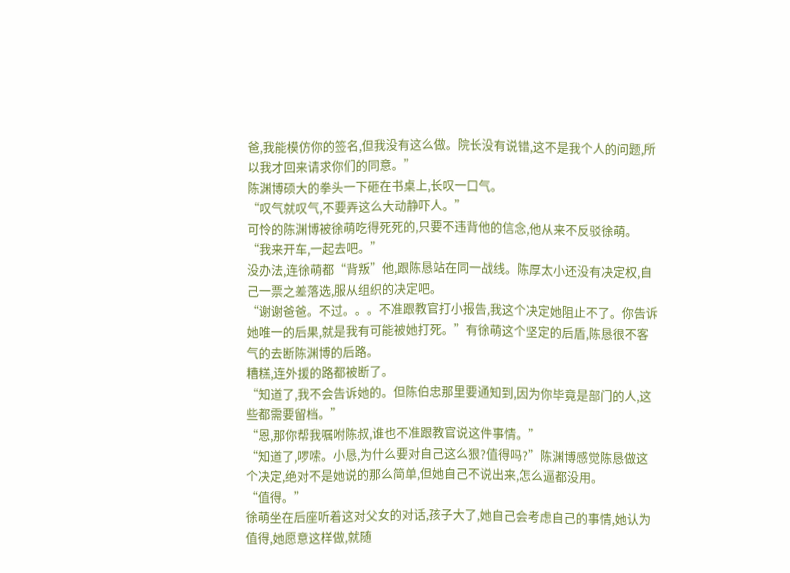爸,我能模仿你的签名,但我没有这么做。院长没有说错,这不是我个人的问题,所以我才回来请求你们的同意。”
陈渊博硕大的拳头一下砸在书桌上,长叹一口气。
“叹气就叹气,不要弄这么大动静吓人。”
可怜的陈渊博被徐萌吃得死死的,只要不违背他的信念,他从来不反驳徐萌。
“我来开车,一起去吧。”
没办法,连徐萌都“背叛”他,跟陈恳站在同一战线。陈厚太小还没有决定权,自己一票之差落选,服从组织的决定吧。
“谢谢爸爸。不过。。。不准跟教官打小报告,我这个决定她阻止不了。你告诉她唯一的后果,就是我有可能被她打死。”有徐萌这个坚定的后盾,陈恳很不客气的去断陈渊博的后路。
糟糕,连外援的路都被断了。
“知道了,我不会告诉她的。但陈伯忠那里要通知到,因为你毕竟是部门的人,这些都需要留档。”
“恩,那你帮我嘱咐陈叔,谁也不准跟教官说这件事情。”
“知道了,啰嗦。小恳,为什么要对自己这么狠?值得吗?”陈渊博感觉陈恳做这个决定,绝对不是她说的那么简单,但她自己不说出来,怎么逼都没用。
“值得。”
徐萌坐在后座听着这对父女的对话,孩子大了,她自己会考虑自己的事情,她认为值得,她愿意这样做,就随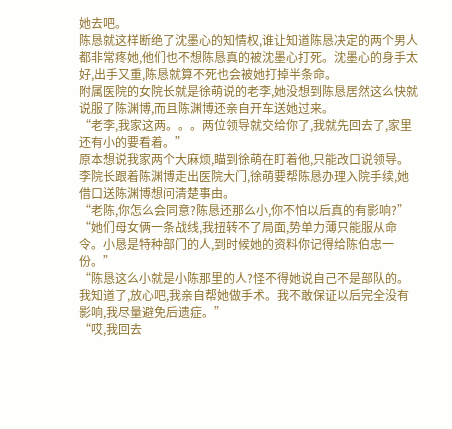她去吧。
陈恳就这样断绝了沈墨心的知情权,谁让知道陈恳决定的两个男人都非常疼她,他们也不想陈恳真的被沈墨心打死。沈墨心的身手太好,出手又重,陈恳就算不死也会被她打掉半条命。
附属医院的女院长就是徐萌说的老李,她没想到陈恳居然这么快就说服了陈渊博,而且陈渊博还亲自开车送她过来。
“老李,我家这两。。。两位领导就交给你了,我就先回去了,家里还有小的要看着。”
原本想说我家两个大麻烦,瞄到徐萌在盯着他,只能改口说领导。
李院长跟着陈渊博走出医院大门,徐萌要帮陈恳办理入院手续,她借口送陈渊博想问清楚事由。
“老陈,你怎么会同意?陈恳还那么小,你不怕以后真的有影响?”
“她们母女俩一条战线,我扭转不了局面,势单力薄只能服从命令。小恳是特种部门的人,到时候她的资料你记得给陈伯忠一份。”
“陈恳这么小就是小陈那里的人?怪不得她说自己不是部队的。我知道了,放心吧,我亲自帮她做手术。我不敢保证以后完全没有影响,我尽量避免后遗症。”
“哎,我回去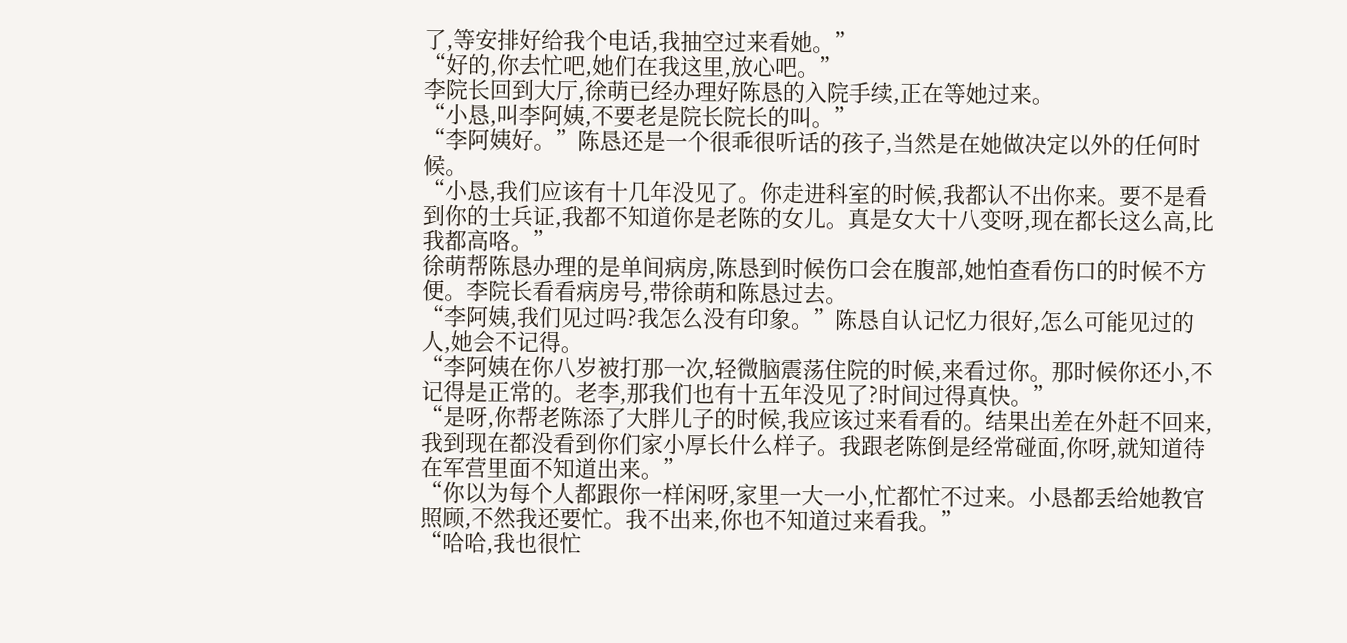了,等安排好给我个电话,我抽空过来看她。”
“好的,你去忙吧,她们在我这里,放心吧。”
李院长回到大厅,徐萌已经办理好陈恳的入院手续,正在等她过来。
“小恳,叫李阿姨,不要老是院长院长的叫。”
“李阿姨好。”陈恳还是一个很乖很听话的孩子,当然是在她做决定以外的任何时候。
“小恳,我们应该有十几年没见了。你走进科室的时候,我都认不出你来。要不是看到你的士兵证,我都不知道你是老陈的女儿。真是女大十八变呀,现在都长这么高,比我都高咯。”
徐萌帮陈恳办理的是单间病房,陈恳到时候伤口会在腹部,她怕查看伤口的时候不方便。李院长看看病房号,带徐萌和陈恳过去。
“李阿姨,我们见过吗?我怎么没有印象。”陈恳自认记忆力很好,怎么可能见过的人,她会不记得。
“李阿姨在你八岁被打那一次,轻微脑震荡住院的时候,来看过你。那时候你还小,不记得是正常的。老李,那我们也有十五年没见了?时间过得真快。”
“是呀,你帮老陈添了大胖儿子的时候,我应该过来看看的。结果出差在外赶不回来,我到现在都没看到你们家小厚长什么样子。我跟老陈倒是经常碰面,你呀,就知道待在军营里面不知道出来。”
“你以为每个人都跟你一样闲呀,家里一大一小,忙都忙不过来。小恳都丢给她教官照顾,不然我还要忙。我不出来,你也不知道过来看我。”
“哈哈,我也很忙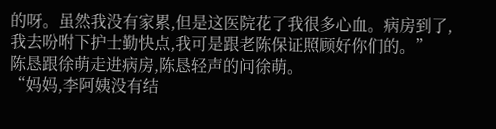的呀。虽然我没有家累,但是这医院花了我很多心血。病房到了,我去吩咐下护士勤快点,我可是跟老陈保证照顾好你们的。”
陈恳跟徐萌走进病房,陈恳轻声的问徐萌。
“妈妈,李阿姨没有结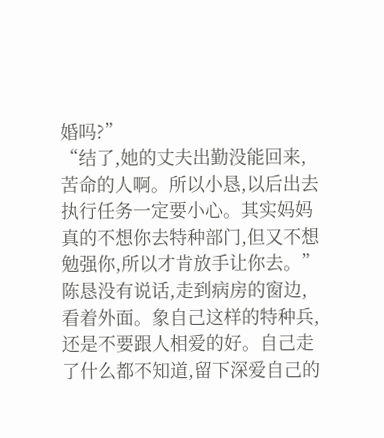婚吗?”
“结了,她的丈夫出勤没能回来,苦命的人啊。所以小恳,以后出去执行任务一定要小心。其实妈妈真的不想你去特种部门,但又不想勉强你,所以才肯放手让你去。”
陈恳没有说话,走到病房的窗边,看着外面。象自己这样的特种兵,还是不要跟人相爱的好。自己走了什么都不知道,留下深爱自己的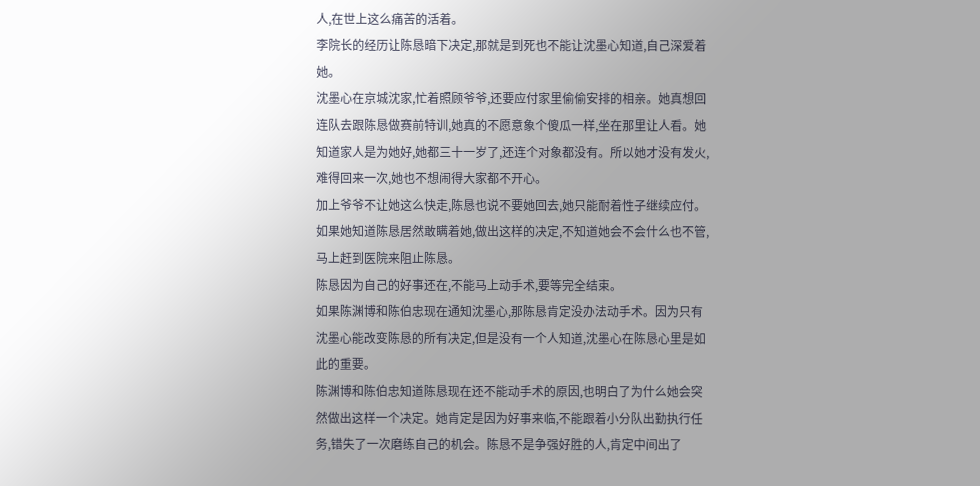人,在世上这么痛苦的活着。
李院长的经历让陈恳暗下决定,那就是到死也不能让沈墨心知道,自己深爱着她。
沈墨心在京城沈家,忙着照顾爷爷,还要应付家里偷偷安排的相亲。她真想回连队去跟陈恳做赛前特训,她真的不愿意象个傻瓜一样,坐在那里让人看。她知道家人是为她好,她都三十一岁了,还连个对象都没有。所以她才没有发火,难得回来一次,她也不想闹得大家都不开心。
加上爷爷不让她这么快走,陈恳也说不要她回去,她只能耐着性子继续应付。如果她知道陈恳居然敢瞒着她,做出这样的决定,不知道她会不会什么也不管,马上赶到医院来阻止陈恳。
陈恳因为自己的好事还在,不能马上动手术,要等完全结束。
如果陈渊博和陈伯忠现在通知沈墨心,那陈恳肯定没办法动手术。因为只有沈墨心能改变陈恳的所有决定,但是没有一个人知道,沈墨心在陈恳心里是如此的重要。
陈渊博和陈伯忠知道陈恳现在还不能动手术的原因,也明白了为什么她会突然做出这样一个决定。她肯定是因为好事来临,不能跟着小分队出勤执行任务,错失了一次磨练自己的机会。陈恳不是争强好胜的人,肯定中间出了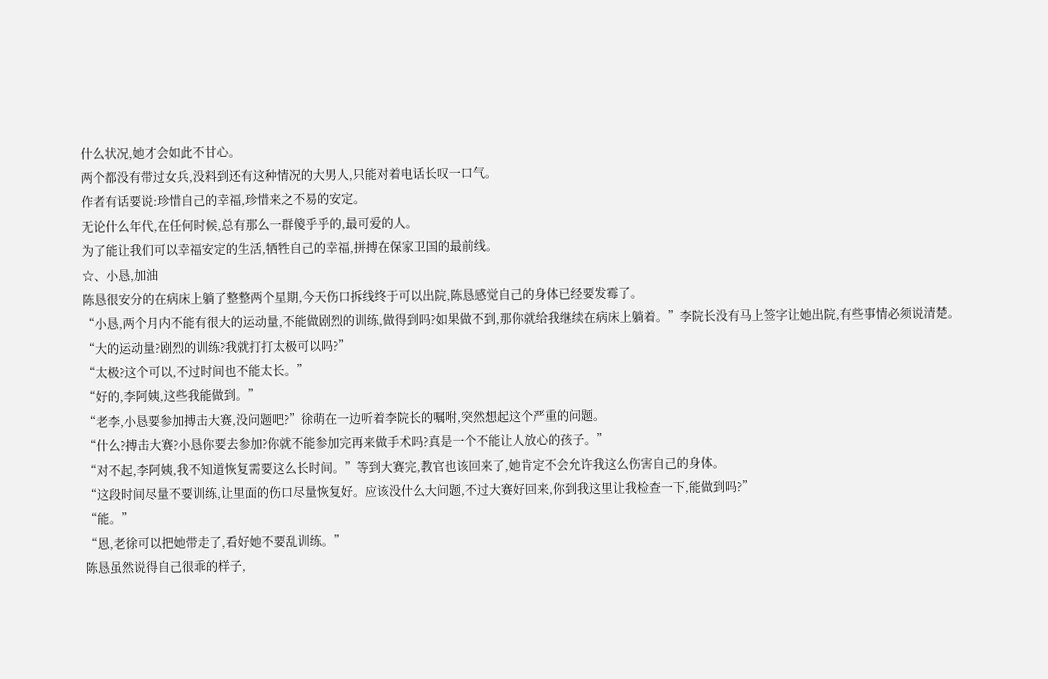什么状况,她才会如此不甘心。
两个都没有带过女兵,没料到还有这种情况的大男人,只能对着电话长叹一口气。
作者有话要说:珍惜自己的幸福,珍惜来之不易的安定。
无论什么年代,在任何时候,总有那么一群傻乎乎的,最可爱的人。
为了能让我们可以幸福安定的生活,牺牲自己的幸福,拼搏在保家卫国的最前线。
☆、小恳,加油
陈恳很安分的在病床上躺了整整两个星期,今天伤口拆线终于可以出院,陈恳感觉自己的身体已经要发霉了。
“小恳,两个月内不能有很大的运动量,不能做剧烈的训练,做得到吗?如果做不到,那你就给我继续在病床上躺着。”李院长没有马上签字让她出院,有些事情必须说清楚。
“大的运动量?剧烈的训练?我就打打太极可以吗?”
“太极?这个可以,不过时间也不能太长。”
“好的,李阿姨,这些我能做到。”
“老李,小恳要参加搏击大赛,没问题吧?”徐萌在一边听着李院长的嘱咐,突然想起这个严重的问题。
“什么?搏击大赛?小恳你要去参加?你就不能参加完再来做手术吗?真是一个不能让人放心的孩子。”
“对不起,李阿姨,我不知道恢复需要这么长时间。”等到大赛完,教官也该回来了,她肯定不会允许我这么伤害自己的身体。
“这段时间尽量不要训练,让里面的伤口尽量恢复好。应该没什么大问题,不过大赛好回来,你到我这里让我检查一下,能做到吗?”
“能。”
“恩,老徐可以把她带走了,看好她不要乱训练。”
陈恳虽然说得自己很乖的样子,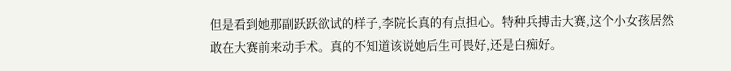但是看到她那副跃跃欲试的样子,李院长真的有点担心。特种兵搏击大赛,这个小女孩居然敢在大赛前来动手术。真的不知道该说她后生可畏好,还是白痴好。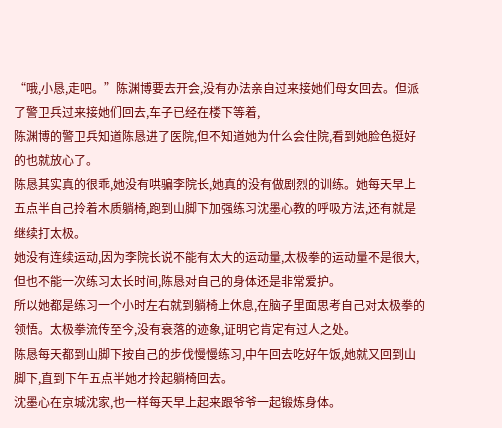“哦,小恳,走吧。”陈渊博要去开会,没有办法亲自过来接她们母女回去。但派了警卫兵过来接她们回去,车子已经在楼下等着,
陈渊博的警卫兵知道陈恳进了医院,但不知道她为什么会住院,看到她脸色挺好的也就放心了。
陈恳其实真的很乖,她没有哄骗李院长,她真的没有做剧烈的训练。她每天早上五点半自己拎着木质躺椅,跑到山脚下加强练习沈墨心教的呼吸方法,还有就是继续打太极。
她没有连续运动,因为李院长说不能有太大的运动量,太极拳的运动量不是很大,但也不能一次练习太长时间,陈恳对自己的身体还是非常爱护。
所以她都是练习一个小时左右就到躺椅上休息,在脑子里面思考自己对太极拳的领悟。太极拳流传至今,没有衰落的迹象,证明它肯定有过人之处。
陈恳每天都到山脚下按自己的步伐慢慢练习,中午回去吃好午饭,她就又回到山脚下,直到下午五点半她才拎起躺椅回去。
沈墨心在京城沈家,也一样每天早上起来跟爷爷一起锻炼身体。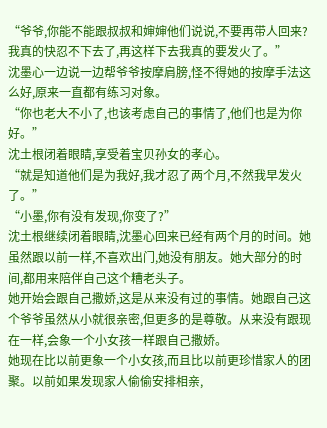“爷爷,你能不能跟叔叔和婶婶他们说说,不要再带人回来?我真的快忍不下去了,再这样下去我真的要发火了。”
沈墨心一边说一边帮爷爷按摩肩膀,怪不得她的按摩手法这么好,原来一直都有练习对象。
“你也老大不小了,也该考虑自己的事情了,他们也是为你好。”
沈土根闭着眼睛,享受着宝贝孙女的孝心。
“就是知道他们是为我好,我才忍了两个月,不然我早发火了。”
“小墨,你有没有发现,你变了?”
沈土根继续闭着眼睛,沈墨心回来已经有两个月的时间。她虽然跟以前一样,不喜欢出门,她没有朋友。她大部分的时间,都用来陪伴自己这个糟老头子。
她开始会跟自己撒娇,这是从来没有过的事情。她跟自己这个爷爷虽然从小就很亲密,但更多的是尊敬。从来没有跟现在一样,会象一个小女孩一样跟自己撒娇。
她现在比以前更象一个小女孩,而且比以前更珍惜家人的团聚。以前如果发现家人偷偷安排相亲,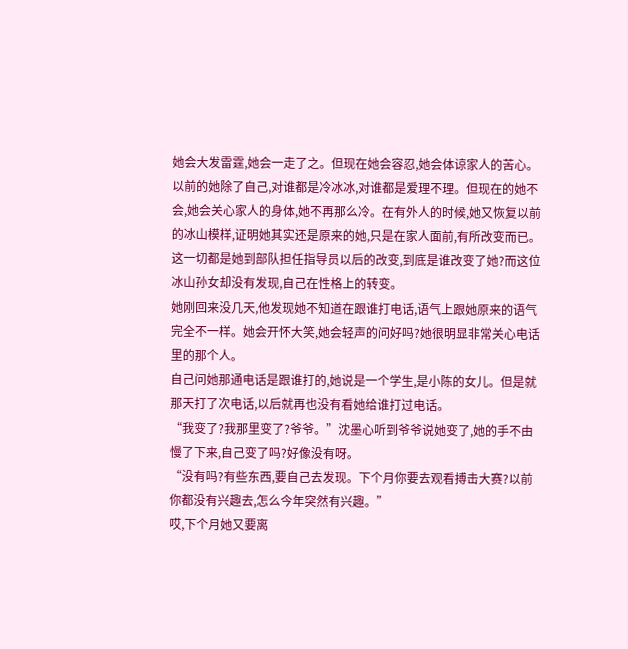她会大发雷霆,她会一走了之。但现在她会容忍,她会体谅家人的苦心。
以前的她除了自己,对谁都是冷冰冰,对谁都是爱理不理。但现在的她不会,她会关心家人的身体,她不再那么冷。在有外人的时候,她又恢复以前的冰山模样,证明她其实还是原来的她,只是在家人面前,有所改变而已。
这一切都是她到部队担任指导员以后的改变,到底是谁改变了她?而这位冰山孙女却没有发现,自己在性格上的转变。
她刚回来没几天,他发现她不知道在跟谁打电话,语气上跟她原来的语气完全不一样。她会开怀大笑,她会轻声的问好吗?她很明显非常关心电话里的那个人。
自己问她那通电话是跟谁打的,她说是一个学生,是小陈的女儿。但是就那天打了次电话,以后就再也没有看她给谁打过电话。
“我变了?我那里变了?爷爷。”沈墨心听到爷爷说她变了,她的手不由慢了下来,自己变了吗?好像没有呀。
“没有吗?有些东西,要自己去发现。下个月你要去观看搏击大赛?以前你都没有兴趣去,怎么今年突然有兴趣。”
哎,下个月她又要离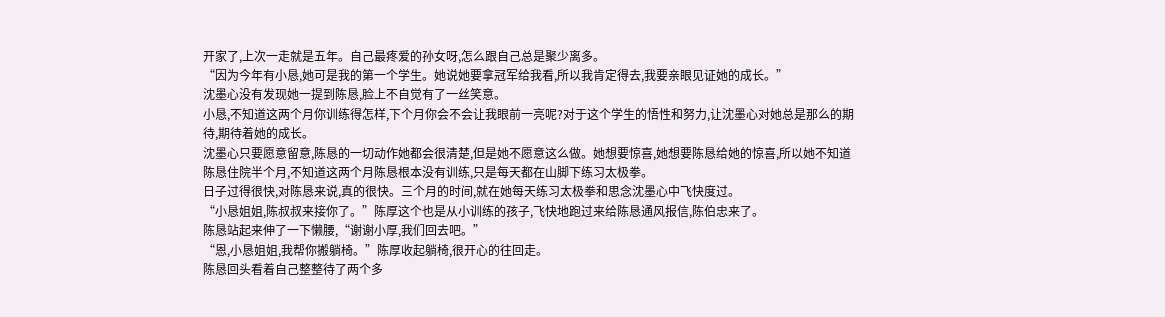开家了,上次一走就是五年。自己最疼爱的孙女呀,怎么跟自己总是聚少离多。
“因为今年有小恳,她可是我的第一个学生。她说她要拿冠军给我看,所以我肯定得去,我要亲眼见证她的成长。”
沈墨心没有发现她一提到陈恳,脸上不自觉有了一丝笑意。
小恳,不知道这两个月你训练得怎样,下个月你会不会让我眼前一亮呢?对于这个学生的悟性和努力,让沈墨心对她总是那么的期待,期待着她的成长。
沈墨心只要愿意留意,陈恳的一切动作她都会很清楚,但是她不愿意这么做。她想要惊喜,她想要陈恳给她的惊喜,所以她不知道陈恳住院半个月,不知道这两个月陈恳根本没有训练,只是每天都在山脚下练习太极拳。
日子过得很快,对陈恳来说,真的很快。三个月的时间,就在她每天练习太极拳和思念沈墨心中飞快度过。
“小恳姐姐,陈叔叔来接你了。”陈厚这个也是从小训练的孩子,飞快地跑过来给陈恳通风报信,陈伯忠来了。
陈恳站起来伸了一下懒腰,“谢谢小厚,我们回去吧。”
“恩,小恳姐姐,我帮你搬躺椅。”陈厚收起躺椅,很开心的往回走。
陈恳回头看着自己整整待了两个多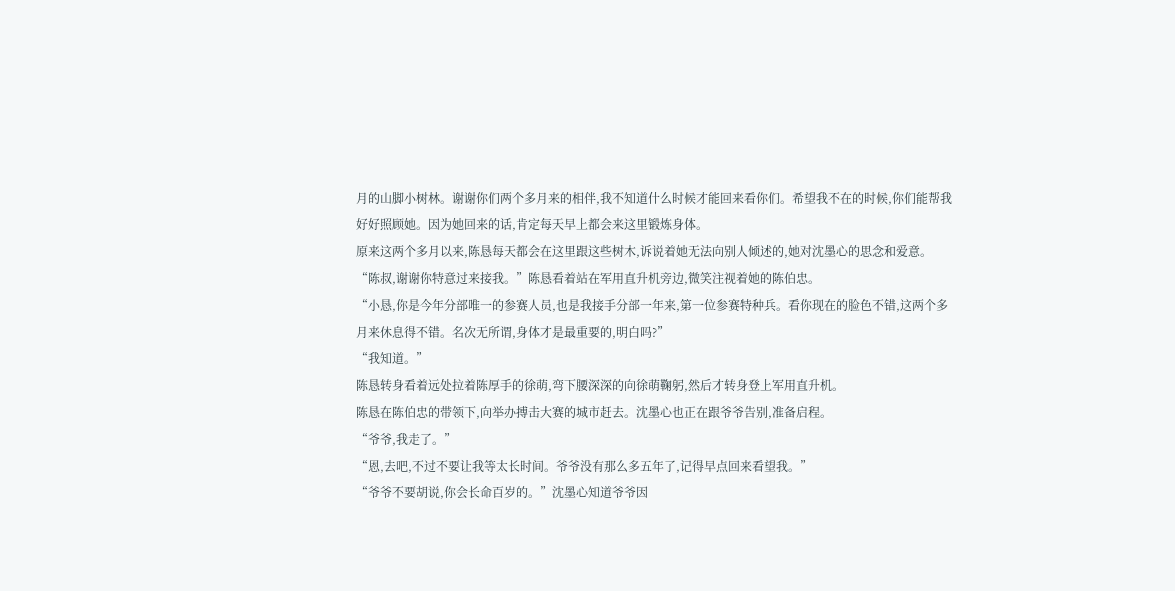月的山脚小树林。谢谢你们两个多月来的相伴,我不知道什么时候才能回来看你们。希望我不在的时候,你们能帮我好好照顾她。因为她回来的话,肯定每天早上都会来这里锻炼身体。
原来这两个多月以来,陈恳每天都会在这里跟这些树木,诉说着她无法向别人倾述的,她对沈墨心的思念和爱意。
“陈叔,谢谢你特意过来接我。”陈恳看着站在军用直升机旁边,微笑注视着她的陈伯忠。
“小恳,你是今年分部唯一的参赛人员,也是我接手分部一年来,第一位参赛特种兵。看你现在的脸色不错,这两个多月来休息得不错。名次无所谓,身体才是最重要的,明白吗?”
“我知道。”
陈恳转身看着远处拉着陈厚手的徐萌,弯下腰深深的向徐萌鞠躬,然后才转身登上军用直升机。
陈恳在陈伯忠的带领下,向举办搏击大赛的城市赶去。沈墨心也正在跟爷爷告别,准备启程。
“爷爷,我走了。”
“恩,去吧,不过不要让我等太长时间。爷爷没有那么多五年了,记得早点回来看望我。”
“爷爷不要胡说,你会长命百岁的。”沈墨心知道爷爷因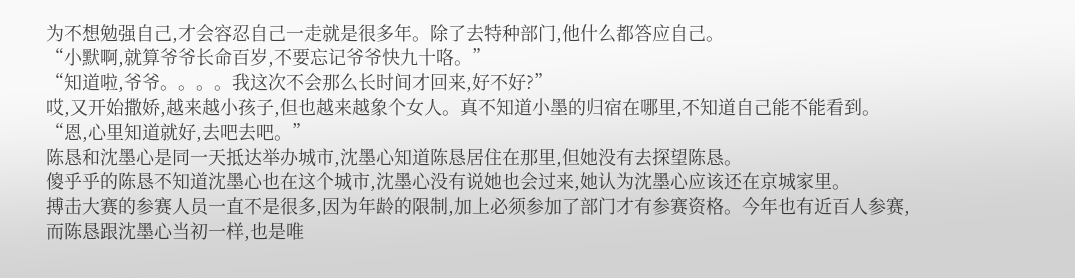为不想勉强自己,才会容忍自己一走就是很多年。除了去特种部门,他什么都答应自己。
“小默啊,就算爷爷长命百岁,不要忘记爷爷快九十咯。”
“知道啦,爷爷。。。。我这次不会那么长时间才回来,好不好?”
哎,又开始撒娇,越来越小孩子,但也越来越象个女人。真不知道小墨的归宿在哪里,不知道自己能不能看到。
“恩,心里知道就好,去吧去吧。”
陈恳和沈墨心是同一天抵达举办城市,沈墨心知道陈恳居住在那里,但她没有去探望陈恳。
傻乎乎的陈恳不知道沈墨心也在这个城市,沈墨心没有说她也会过来,她认为沈墨心应该还在京城家里。
搏击大赛的参赛人员一直不是很多,因为年龄的限制,加上必须参加了部门才有参赛资格。今年也有近百人参赛,而陈恳跟沈墨心当初一样,也是唯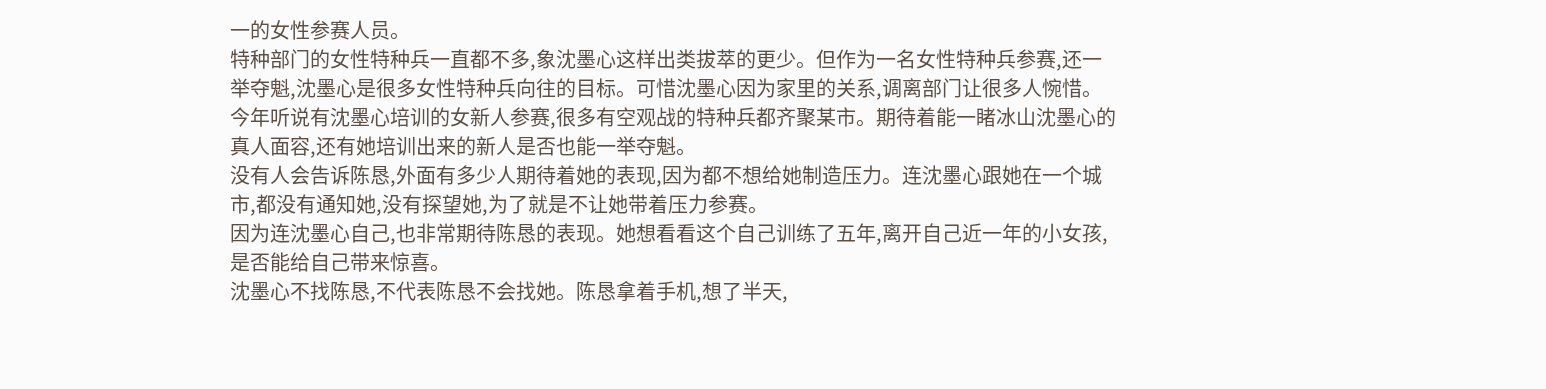一的女性参赛人员。
特种部门的女性特种兵一直都不多,象沈墨心这样出类拔萃的更少。但作为一名女性特种兵参赛,还一举夺魁,沈墨心是很多女性特种兵向往的目标。可惜沈墨心因为家里的关系,调离部门让很多人惋惜。
今年听说有沈墨心培训的女新人参赛,很多有空观战的特种兵都齐聚某市。期待着能一睹冰山沈墨心的真人面容,还有她培训出来的新人是否也能一举夺魁。
没有人会告诉陈恳,外面有多少人期待着她的表现,因为都不想给她制造压力。连沈墨心跟她在一个城市,都没有通知她,没有探望她,为了就是不让她带着压力参赛。
因为连沈墨心自己,也非常期待陈恳的表现。她想看看这个自己训练了五年,离开自己近一年的小女孩,是否能给自己带来惊喜。
沈墨心不找陈恳,不代表陈恳不会找她。陈恳拿着手机,想了半天,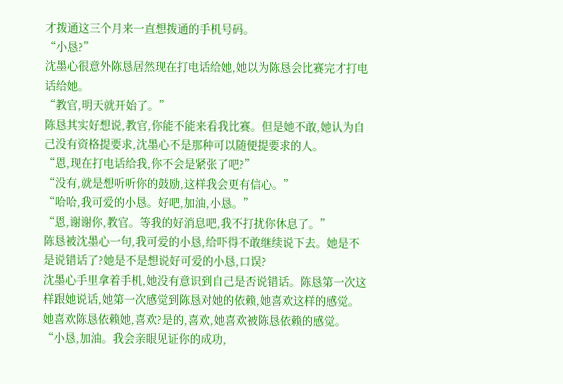才拨通这三个月来一直想拨通的手机号码。
“小恳?”
沈墨心很意外陈恳居然现在打电话给她,她以为陈恳会比赛完才打电话给她。
“教官,明天就开始了。”
陈恳其实好想说,教官,你能不能来看我比赛。但是她不敢,她认为自己没有资格提要求,沈墨心不是那种可以随便提要求的人。
“恩,现在打电话给我,你不会是紧张了吧?”
“没有,就是想听听你的鼓励,这样我会更有信心。”
“哈哈,我可爱的小恳。好吧,加油,小恳。”
“恩,谢谢你,教官。等我的好消息吧,我不打扰你休息了。”
陈恳被沈墨心一句,我可爱的小恳,给吓得不敢继续说下去。她是不是说错话了?她是不是想说好可爱的小恳,口误?
沈墨心手里拿着手机,她没有意识到自己是否说错话。陈恳第一次这样跟她说话,她第一次感觉到陈恳对她的依赖,她喜欢这样的感觉。她喜欢陈恳依赖她,喜欢?是的,喜欢,她喜欢被陈恳依赖的感觉。
“小恳,加油。我会亲眼见证你的成功,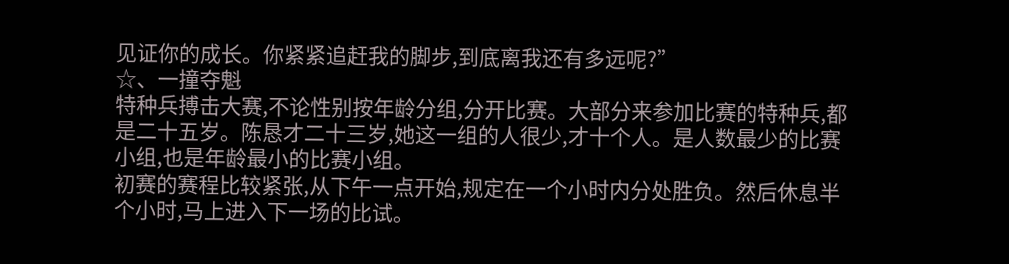见证你的成长。你紧紧追赶我的脚步,到底离我还有多远呢?”
☆、一撞夺魁
特种兵搏击大赛,不论性别按年龄分组,分开比赛。大部分来参加比赛的特种兵,都是二十五岁。陈恳才二十三岁,她这一组的人很少,才十个人。是人数最少的比赛小组,也是年龄最小的比赛小组。
初赛的赛程比较紧张,从下午一点开始,规定在一个小时内分处胜负。然后休息半个小时,马上进入下一场的比试。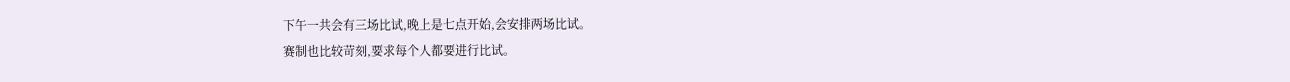下午一共会有三场比试,晚上是七点开始,会安排两场比试。
赛制也比较苛刻,要求每个人都要进行比试。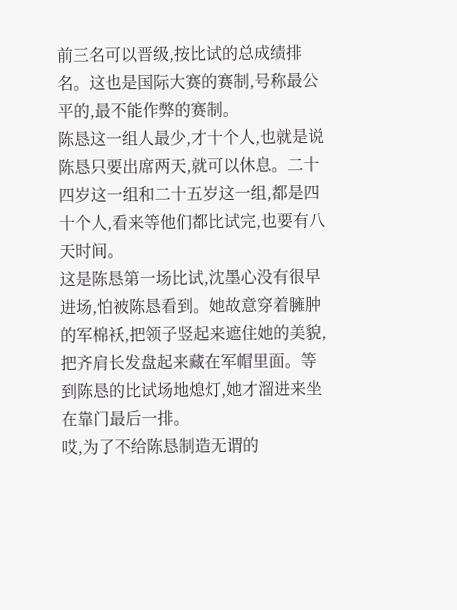前三名可以晋级,按比试的总成绩排名。这也是国际大赛的赛制,号称最公平的,最不能作弊的赛制。
陈恳这一组人最少,才十个人,也就是说陈恳只要出席两天,就可以休息。二十四岁这一组和二十五岁这一组,都是四十个人,看来等他们都比试完,也要有八天时间。
这是陈恳第一场比试,沈墨心没有很早进场,怕被陈恳看到。她故意穿着臃肿的军棉袄,把领子竖起来遮住她的美貌,把齐肩长发盘起来藏在军帽里面。等到陈恳的比试场地熄灯,她才溜进来坐在靠门最后一排。
哎,为了不给陈恳制造无谓的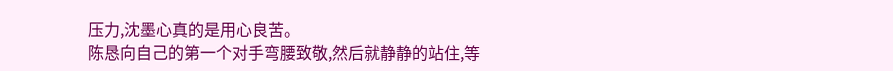压力,沈墨心真的是用心良苦。
陈恳向自己的第一个对手弯腰致敬,然后就静静的站住,等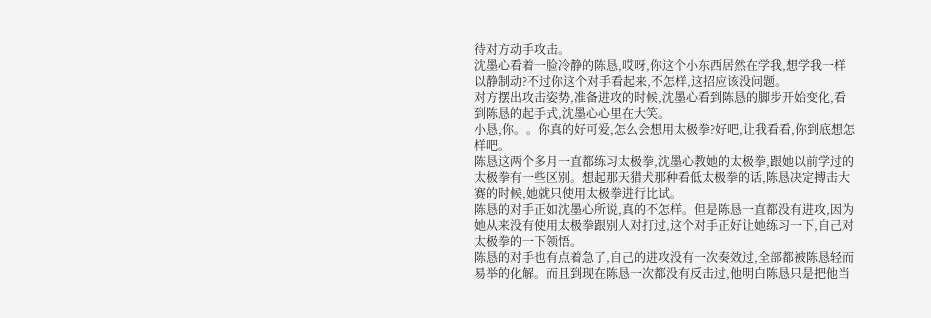待对方动手攻击。
沈墨心看着一脸冷静的陈恳,哎呀,你这个小东西居然在学我,想学我一样以静制动?不过你这个对手看起来,不怎样,这招应该没问题。
对方摆出攻击姿势,准备进攻的时候,沈墨心看到陈恳的脚步开始变化,看到陈恳的起手式,沈墨心心里在大笑。
小恳,你。。你真的好可爱,怎么会想用太极拳?好吧,让我看看,你到底想怎样吧。
陈恳这两个多月一直都练习太极拳,沈墨心教她的太极拳,跟她以前学过的太极拳有一些区别。想起那天猎犬那种看低太极拳的话,陈恳决定搏击大赛的时候,她就只使用太极拳进行比试。
陈恳的对手正如沈墨心所说,真的不怎样。但是陈恳一直都没有进攻,因为她从来没有使用太极拳跟别人对打过,这个对手正好让她练习一下,自己对太极拳的一下领悟。
陈恳的对手也有点着急了,自己的进攻没有一次奏效过,全部都被陈恳轻而易举的化解。而且到现在陈恳一次都没有反击过,他明白陈恳只是把他当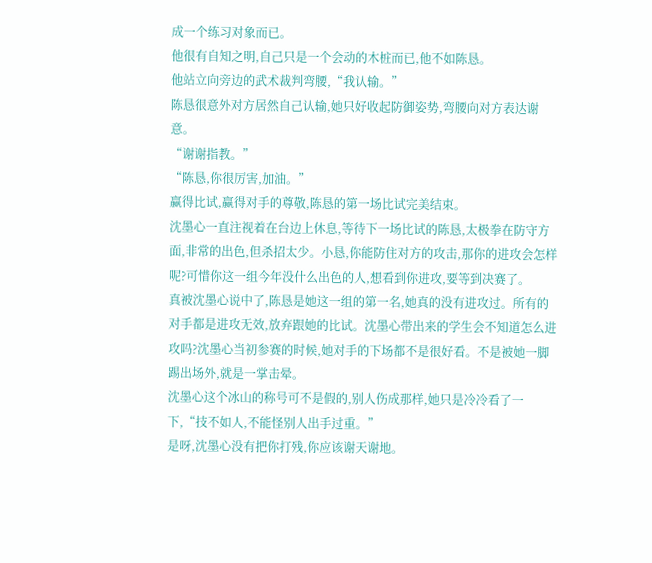成一个练习对象而已。
他很有自知之明,自己只是一个会动的木桩而已,他不如陈恳。
他站立向旁边的武术裁判弯腰,“我认输。”
陈恳很意外对方居然自己认输,她只好收起防御姿势,弯腰向对方表达谢意。
“谢谢指教。”
“陈恳,你很厉害,加油。”
赢得比试,赢得对手的尊敬,陈恳的第一场比试完美结束。
沈墨心一直注视着在台边上休息,等待下一场比试的陈恳,太极拳在防守方面,非常的出色,但杀招太少。小恳,你能防住对方的攻击,那你的进攻会怎样呢?可惜你这一组今年没什么出色的人,想看到你进攻,要等到决赛了。
真被沈墨心说中了,陈恳是她这一组的第一名,她真的没有进攻过。所有的对手都是进攻无效,放弃跟她的比试。沈墨心带出来的学生会不知道怎么进攻吗?沈墨心当初参赛的时候,她对手的下场都不是很好看。不是被她一脚踢出场外,就是一掌击晕。
沈墨心这个冰山的称号可不是假的,别人伤成那样,她只是冷冷看了一下,“技不如人,不能怪别人出手过重。”
是呀,沈墨心没有把你打残,你应该谢天谢地。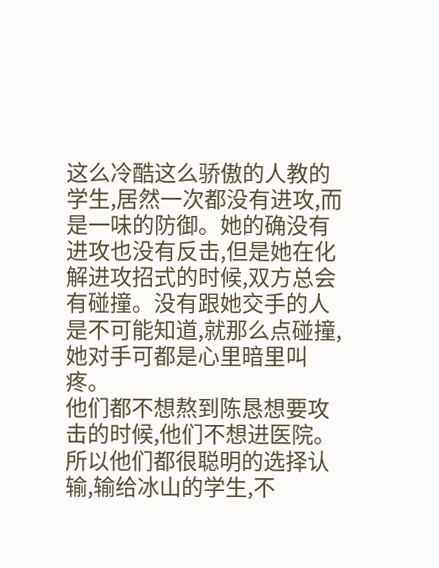这么冷酷这么骄傲的人教的学生,居然一次都没有进攻,而是一味的防御。她的确没有进攻也没有反击,但是她在化解进攻招式的时候,双方总会有碰撞。没有跟她交手的人是不可能知道,就那么点碰撞,她对手可都是心里暗里叫疼。
他们都不想熬到陈恳想要攻击的时候,他们不想进医院。所以他们都很聪明的选择认输,输给冰山的学生,不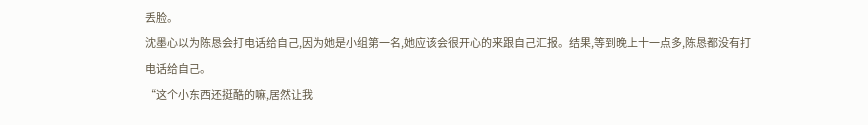丢脸。
沈墨心以为陈恳会打电话给自己,因为她是小组第一名,她应该会很开心的来跟自己汇报。结果,等到晚上十一点多,陈恳都没有打电话给自己。
“这个小东西还挺酷的嘛,居然让我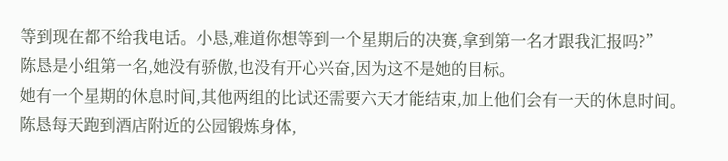等到现在都不给我电话。小恳,难道你想等到一个星期后的决赛,拿到第一名才跟我汇报吗?”
陈恳是小组第一名,她没有骄傲,也没有开心兴奋,因为这不是她的目标。
她有一个星期的休息时间,其他两组的比试还需要六天才能结束,加上他们会有一天的休息时间。
陈恳每天跑到酒店附近的公园锻炼身体,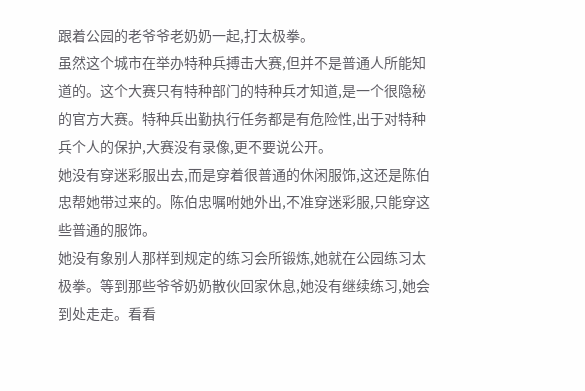跟着公园的老爷爷老奶奶一起,打太极拳。
虽然这个城市在举办特种兵搏击大赛,但并不是普通人所能知道的。这个大赛只有特种部门的特种兵才知道,是一个很隐秘的官方大赛。特种兵出勤执行任务都是有危险性,出于对特种兵个人的保护,大赛没有录像,更不要说公开。
她没有穿迷彩服出去,而是穿着很普通的休闲服饰,这还是陈伯忠帮她带过来的。陈伯忠嘱咐她外出,不准穿迷彩服,只能穿这些普通的服饰。
她没有象别人那样到规定的练习会所锻炼,她就在公园练习太极拳。等到那些爷爷奶奶散伙回家休息,她没有继续练习,她会到处走走。看看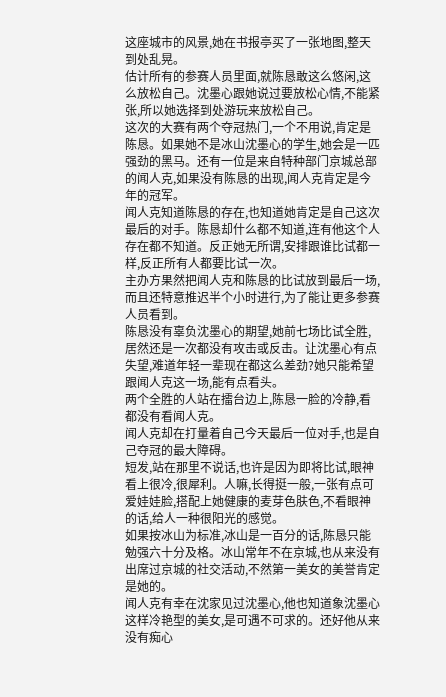这座城市的风景,她在书报亭买了一张地图,整天到处乱晃。
估计所有的参赛人员里面,就陈恳敢这么悠闲,这么放松自己。沈墨心跟她说过要放松心情,不能紧张,所以她选择到处游玩来放松自己。
这次的大赛有两个夺冠热门,一个不用说,肯定是陈恳。如果她不是冰山沈墨心的学生,她会是一匹强劲的黑马。还有一位是来自特种部门京城总部的闻人克,如果没有陈恳的出现,闻人克肯定是今年的冠军。
闻人克知道陈恳的存在,也知道她肯定是自己这次最后的对手。陈恳却什么都不知道,连有他这个人存在都不知道。反正她无所谓,安排跟谁比试都一样,反正所有人都要比试一次。
主办方果然把闻人克和陈恳的比试放到最后一场,而且还特意推迟半个小时进行,为了能让更多参赛人员看到。
陈恳没有辜负沈墨心的期望,她前七场比试全胜,居然还是一次都没有攻击或反击。让沈墨心有点失望,难道年轻一辈现在都这么差劲?她只能希望跟闻人克这一场,能有点看头。
两个全胜的人站在擂台边上,陈恳一脸的冷静,看都没有看闻人克。
闻人克却在打量着自己今天最后一位对手,也是自己夺冠的最大障碍。
短发,站在那里不说话,也许是因为即将比试,眼神看上很冷,很犀利。人嘛,长得挺一般,一张有点可爱娃娃脸,搭配上她健康的麦芽色肤色,不看眼神的话,给人一种很阳光的感觉。
如果按冰山为标准,冰山是一百分的话,陈恳只能勉强六十分及格。冰山常年不在京城,也从来没有出席过京城的社交活动,不然第一美女的美誉肯定是她的。
闻人克有幸在沈家见过沈墨心,他也知道象沈墨心这样冷艳型的美女,是可遇不可求的。还好他从来没有痴心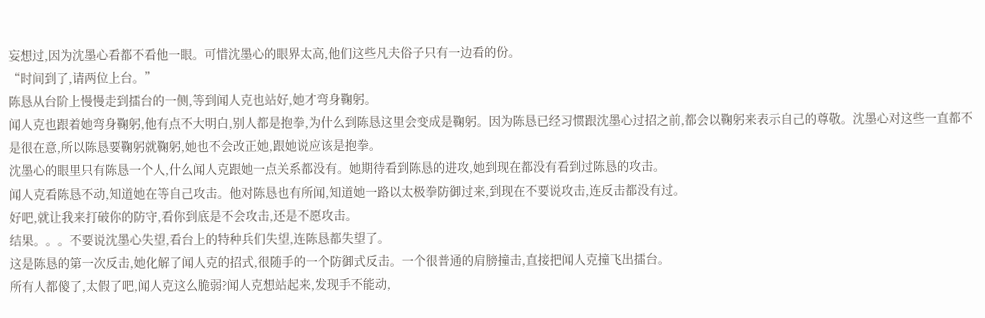妄想过,因为沈墨心看都不看他一眼。可惜沈墨心的眼界太高,他们这些凡夫俗子只有一边看的份。
“时间到了,请两位上台。”
陈恳从台阶上慢慢走到擂台的一侧,等到闻人克也站好,她才弯身鞠躬。
闻人克也跟着她弯身鞠躬,他有点不大明白,别人都是抱拳,为什么到陈恳这里会变成是鞠躬。因为陈恳已经习惯跟沈墨心过招之前,都会以鞠躬来表示自己的尊敬。沈墨心对这些一直都不是很在意,所以陈恳要鞠躬就鞠躬,她也不会改正她,跟她说应该是抱拳。
沈墨心的眼里只有陈恳一个人,什么闻人克跟她一点关系都没有。她期待看到陈恳的进攻,她到现在都没有看到过陈恳的攻击。
闻人克看陈恳不动,知道她在等自己攻击。他对陈恳也有所闻,知道她一路以太极拳防御过来,到现在不要说攻击,连反击都没有过。
好吧,就让我来打破你的防守,看你到底是不会攻击,还是不愿攻击。
结果。。。不要说沈墨心失望,看台上的特种兵们失望,连陈恳都失望了。
这是陈恳的第一次反击,她化解了闻人克的招式,很随手的一个防御式反击。一个很普通的肩膀撞击,直接把闻人克撞飞出擂台。
所有人都傻了,太假了吧,闻人克这么脆弱?闻人克想站起来,发现手不能动,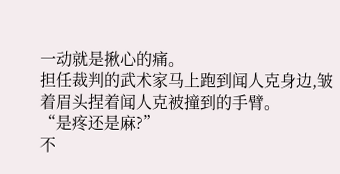一动就是揪心的痛。
担任裁判的武术家马上跑到闻人克身边,皱着眉头捏着闻人克被撞到的手臂。
“是疼还是麻?”
不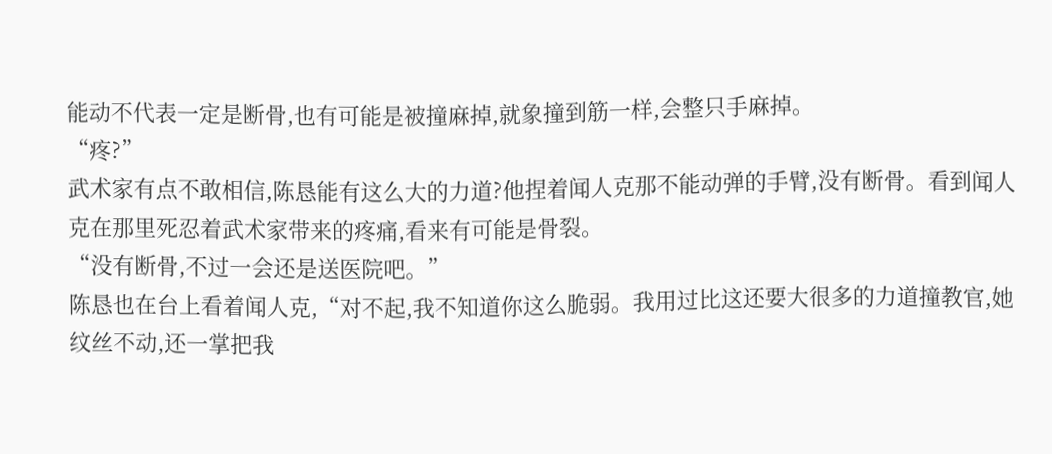能动不代表一定是断骨,也有可能是被撞麻掉,就象撞到筋一样,会整只手麻掉。
“疼?”
武术家有点不敢相信,陈恳能有这么大的力道?他捏着闻人克那不能动弹的手臂,没有断骨。看到闻人克在那里死忍着武术家带来的疼痛,看来有可能是骨裂。
“没有断骨,不过一会还是送医院吧。”
陈恳也在台上看着闻人克,“对不起,我不知道你这么脆弱。我用过比这还要大很多的力道撞教官,她纹丝不动,还一掌把我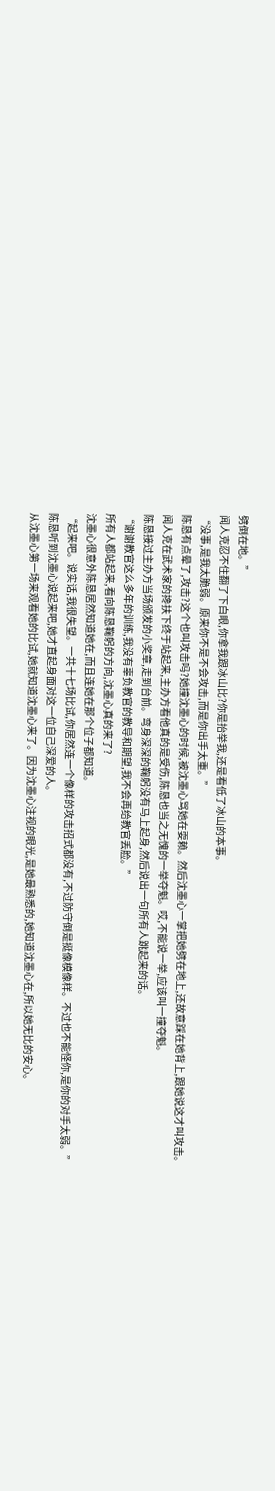劈倒在地。”
闻人克忍不住翻了下白眼,你拿我跟冰山比?你是抬举我,还是看低了冰山的本事。
“没事,是我太脆弱。原来你不是不会攻击,而是你出手太重。”
陈恳有点晕了,攻击?这个也叫攻击吗?她撞沈墨心的时候,被沈墨心骂她在耍赖。然后沈墨心一掌把她劈在地上,还故意踩在她背上,跟她说这才叫攻击。
闻人克在武术家的搀扶下终于站起来,主办方看他真的是受伤,陈恳也当之无愧的一举夺魁。哎,不能说一举,应该叫一撞夺魁。
陈恳接过主办方当场颁发的小奖章,走到台前。弯身深深的鞠躬没有马上起身,然后说出一句所有人跳起来的话。
“谢谢教官这么多年的训练,我没有辜负教官的教导和期望,我不会再给教官丢脸。”
所有人都站起来,看向陈恳鞠躬的方向,沈墨心真的来了?
沈墨心很意外陈恳居然知道她在,而且连她在那个位子都知道。
“起来吧。说实话,我很失望。一共十七场比试,你居然连一个像样的攻击招式都没有,不过防守倒是挺像模像样。不过也不能怪你,是你的对手太弱。”
陈恳听到沈墨心说起来吧,她才直起身面对这一位自己深爱的人。
从沈墨心第一场来观看她的比试,她就知道沈墨心来了。因为沈墨心注视的眼光,是她最熟悉的,她知道沈墨心在,所以她无比的安心。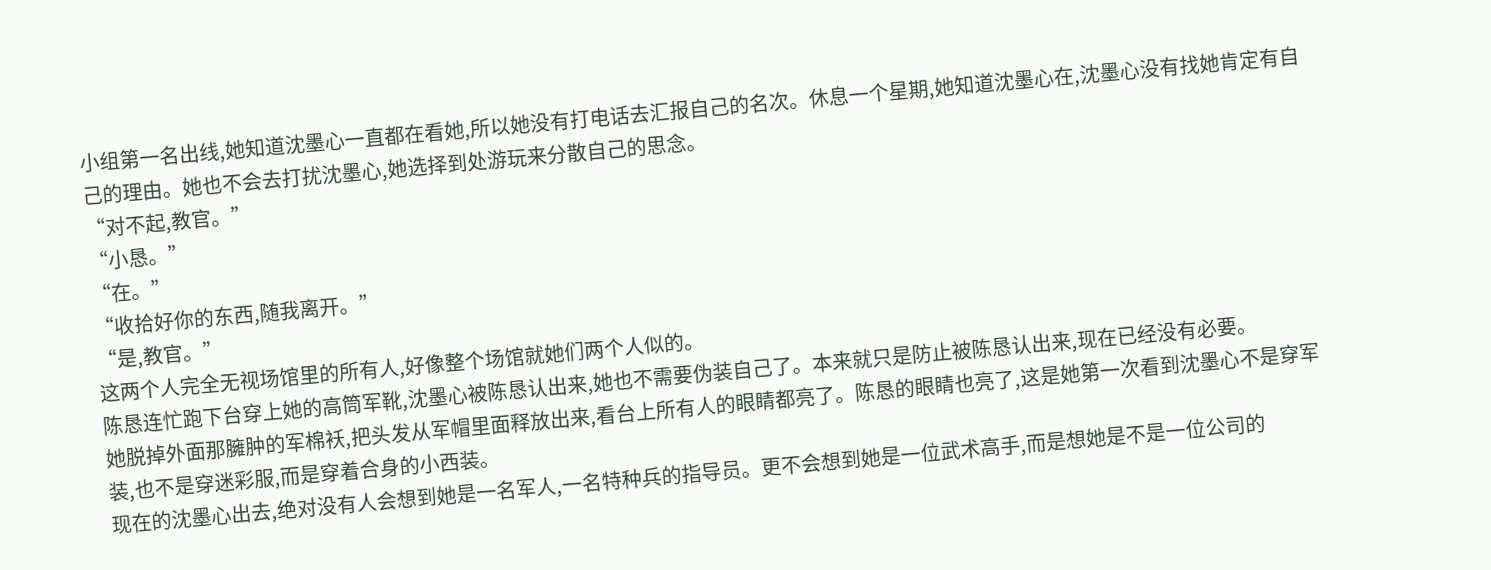小组第一名出线,她知道沈墨心一直都在看她,所以她没有打电话去汇报自己的名次。休息一个星期,她知道沈墨心在,沈墨心没有找她肯定有自己的理由。她也不会去打扰沈墨心,她选择到处游玩来分散自己的思念。
“对不起,教官。”
“小恳。”
“在。”
“收拾好你的东西,随我离开。”
“是,教官。”
这两个人完全无视场馆里的所有人,好像整个场馆就她们两个人似的。
陈恳连忙跑下台穿上她的高筒军靴,沈墨心被陈恳认出来,她也不需要伪装自己了。本来就只是防止被陈恳认出来,现在已经没有必要。
她脱掉外面那臃肿的军棉袄,把头发从军帽里面释放出来,看台上所有人的眼睛都亮了。陈恳的眼睛也亮了,这是她第一次看到沈墨心不是穿军装,也不是穿迷彩服,而是穿着合身的小西装。
现在的沈墨心出去,绝对没有人会想到她是一名军人,一名特种兵的指导员。更不会想到她是一位武术高手,而是想她是不是一位公司的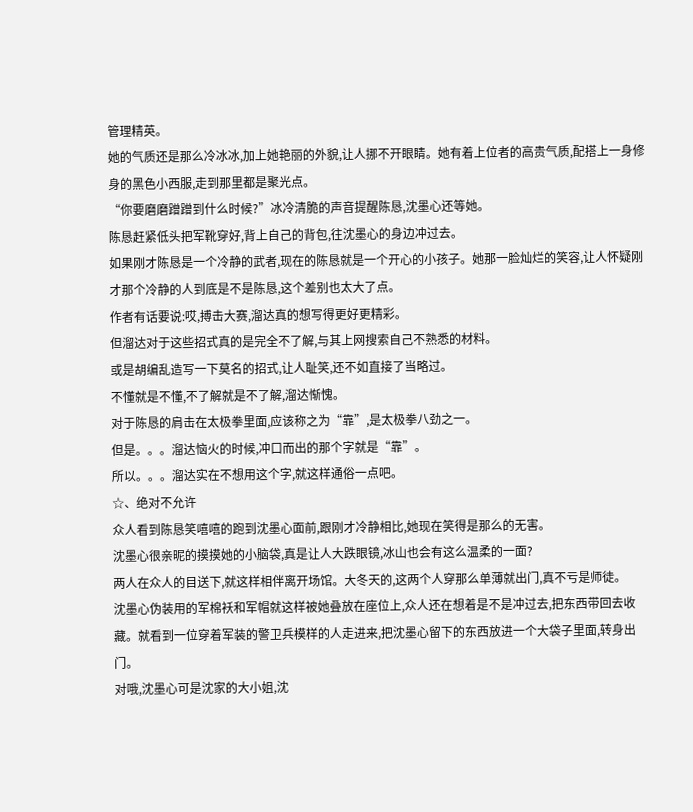管理精英。
她的气质还是那么冷冰冰,加上她艳丽的外貌,让人挪不开眼睛。她有着上位者的高贵气质,配搭上一身修身的黑色小西服,走到那里都是聚光点。
“你要磨磨蹭蹭到什么时候?”冰冷清脆的声音提醒陈恳,沈墨心还等她。
陈恳赶紧低头把军靴穿好,背上自己的背包,往沈墨心的身边冲过去。
如果刚才陈恳是一个冷静的武者,现在的陈恳就是一个开心的小孩子。她那一脸灿烂的笑容,让人怀疑刚才那个冷静的人到底是不是陈恳,这个差别也太大了点。
作者有话要说:哎,搏击大赛,溜达真的想写得更好更精彩。
但溜达对于这些招式真的是完全不了解,与其上网搜索自己不熟悉的材料。
或是胡编乱造写一下莫名的招式,让人耻笑,还不如直接了当略过。
不懂就是不懂,不了解就是不了解,溜达惭愧。
对于陈恳的肩击在太极拳里面,应该称之为“靠”,是太极拳八劲之一。
但是。。。溜达恼火的时候,冲口而出的那个字就是“靠”。
所以。。。溜达实在不想用这个字,就这样通俗一点吧。
☆、绝对不允许
众人看到陈恳笑嘻嘻的跑到沈墨心面前,跟刚才冷静相比,她现在笑得是那么的无害。
沈墨心很亲昵的摸摸她的小脑袋,真是让人大跌眼镜,冰山也会有这么温柔的一面?
两人在众人的目送下,就这样相伴离开场馆。大冬天的,这两个人穿那么单薄就出门,真不亏是师徒。
沈墨心伪装用的军棉袄和军帽就这样被她叠放在座位上,众人还在想着是不是冲过去,把东西带回去收藏。就看到一位穿着军装的警卫兵模样的人走进来,把沈墨心留下的东西放进一个大袋子里面,转身出门。
对哦,沈墨心可是沈家的大小姐,沈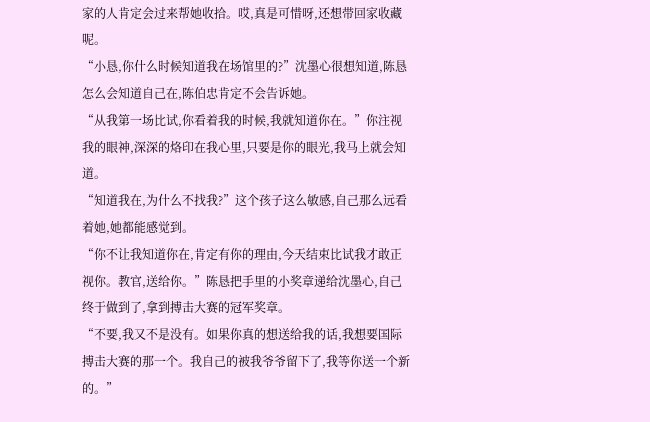家的人肯定会过来帮她收拾。哎,真是可惜呀,还想带回家收藏呢。
“小恳,你什么时候知道我在场馆里的?”沈墨心很想知道,陈恳怎么会知道自己在,陈伯忠肯定不会告诉她。
“从我第一场比试,你看着我的时候,我就知道你在。”你注视我的眼神,深深的烙印在我心里,只要是你的眼光,我马上就会知道。
“知道我在,为什么不找我?”这个孩子这么敏感,自己那么远看着她,她都能感觉到。
“你不让我知道你在,肯定有你的理由,今天结束比试我才敢正视你。教官,送给你。”陈恳把手里的小奖章递给沈墨心,自己终于做到了,拿到搏击大赛的冠军奖章。
“不要,我又不是没有。如果你真的想送给我的话,我想要国际搏击大赛的那一个。我自己的被我爷爷留下了,我等你送一个新的。”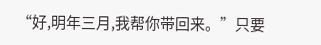“好,明年三月,我帮你带回来。”只要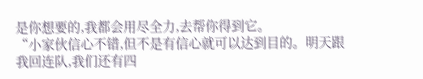是你想要的,我都会用尽全力,去帮你得到它。
“小家伙信心不错,但不是有信心就可以达到目的。明天跟我回连队,我们还有四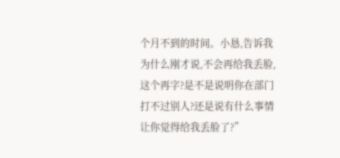个月不到的时间。小恳,告诉我为什么刚才说,不会再给我丢脸,这个再字?是不是说明你在部门打不过别人?还是说有什么事情让你觉得给我丢脸了?”